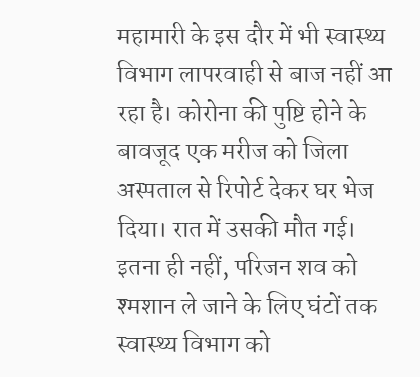महामारी के इस दौर में भी स्वास्थ्य विभाग लापरवाही से बाज नहीं आ रहा है। कोरोना की पुष्टि होने के बावजूद एक मरीज को जिला अस्पताल से रिपोर्ट देकर घर भेज दिया। रात में उसकी मौत गई। इतना ही नहीं, परिजन शव को श्मशान ले जाने के लिए घंटों तक स्वास्थ्य विभाग को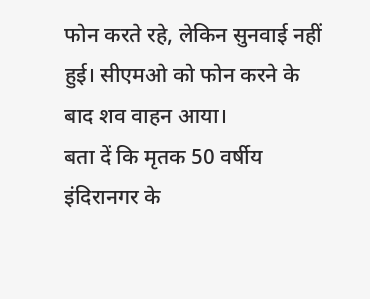फोन करते रहे, लेकिन सुनवाई नहीं हुई। सीएमओ को फोन करने के बाद शव वाहन आया।
बता दें कि मृतक 50 वर्षीय इंदिरानगर के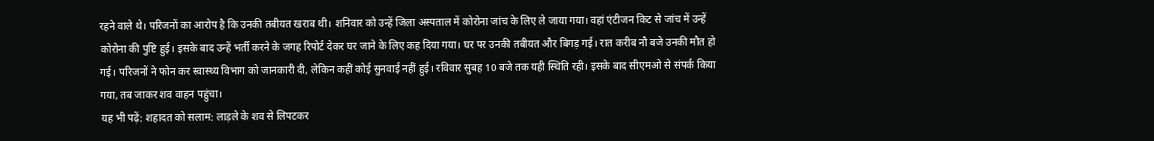रहने वाले थे। परिजनों का आरोप है कि उनकी तबीयत खराब थी। शनिवार को उन्हें जिला अस्पताल में कोरोना जांच के लिए ले जाया गया। वहां एंटीजन किट से जांच में उन्हें कोरोना की पुष्टि हुई। इसके बाद उन्हें भर्ती करने के जगह रिपोर्ट देकर घर जाने के लिए कह दिया गया। घर पर उनकी तबीयत और बिगड़ गई। रात करीब नौ बजे उनकी मौत हो गई। परिजनों ने फोन कर स्वास्थ्य विभाग को जानकारी दी, लेकिन कहीं कोई सुनवाई नहीं हुई। रविवार सुबह 10 बजे तक यही स्थिति रही। इसके बाद सीएमओ से संपर्क किया गया, तब जाकर शव वाहन पहुंचा।
यह भी पढ़ें: शहादत को सलाम: लाड़ले के शव से लिपटकर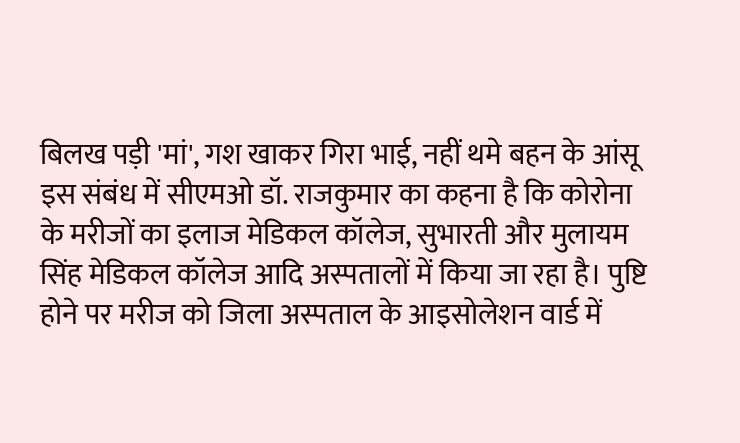बिलख पड़ी 'मां', गश खाकर गिरा भाई, नहीं थमे बहन के आंसू
इस संबंध में सीएमओ डॉ. राजकुमार का कहना है कि कोरोना के मरीजों का इलाज मेडिकल कॉलेज, सुभारती और मुलायम सिंह मेडिकल कॉलेज आदि अस्पतालों में किया जा रहा है। पुष्टि होने पर मरीज को जिला अस्पताल के आइसोलेशन वार्ड में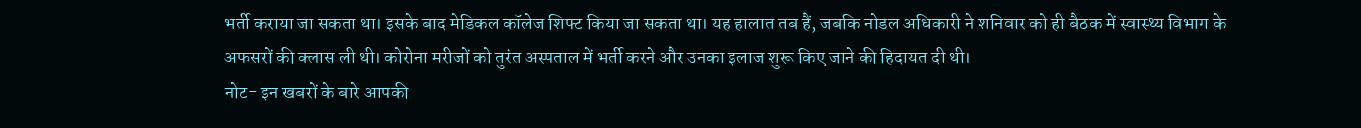भर्ती कराया जा सकता था। इसके बाद मेडिकल कॉलेज शिफ्ट किया जा सकता था। यह हालात तब हैं, जबकि नोडल अधिकारी ने शनिवार को ही बैठक में स्वास्थ्य विभाग के अफसरों की क्लास ली थी। कोरोना मरीजों को तुरंत अस्पताल में भर्ती करने और उनका इलाज शुरू किए जाने की हिदायत दी थी।
नोट- इन खबरों के बारे आपकी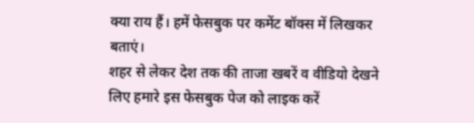क्या राय हैं। हमें फेसबुक पर कमेंट बॉक्स में लिखकर बताएं।
शहर से लेकर देश तक की ताजा खबरें व वीडियो देखने लिए हमारे इस फेसबुक पेज को लाइक करें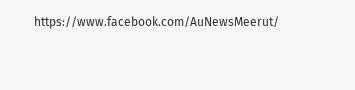https://www.facebook.com/AuNewsMeerut/